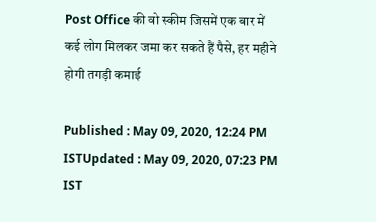Post Office की वो स्कीम जिसमें एक बार में कई लोग मिलकर जमा कर सकते हैं पैसे, हर महीने होगी तगड़ी कमाई

Published : May 09, 2020, 12:24 PM ISTUpdated : May 09, 2020, 07:23 PM IST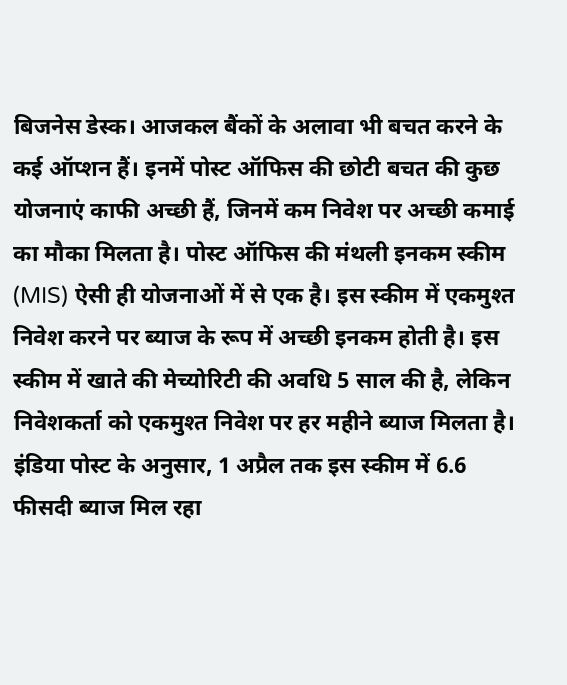बिजनेस डेस्क। आजकल बैंकों के अलावा भी बचत करने के कई ऑप्शन हैं। इनमें पोस्ट ऑफिस की छोटी बचत की कुछ योजनाएं काफी अच्छी हैं, जिनमें कम निवेश पर अच्छी कमाई का मौका मिलता है। पोस्ट ऑफिस की मंथली इनकम स्कीम (MIS) ऐसी ही योजनाओं में से एक है। इस स्कीम में एकमुश्त निवेश करने पर ब्याज के रूप में अच्छी इनकम होती है। इस स्कीम में खाते की मेच्योरिटी की अवधि 5 साल की है, लेकिन निवेशकर्ता को एकमुश्त निवेश पर हर महीने ब्याज मिलता है। इंडिया पोस्ट के अनुसार, 1 अप्रैल तक इस स्कीम में 6.6 फीसदी ब्याज मिल रहा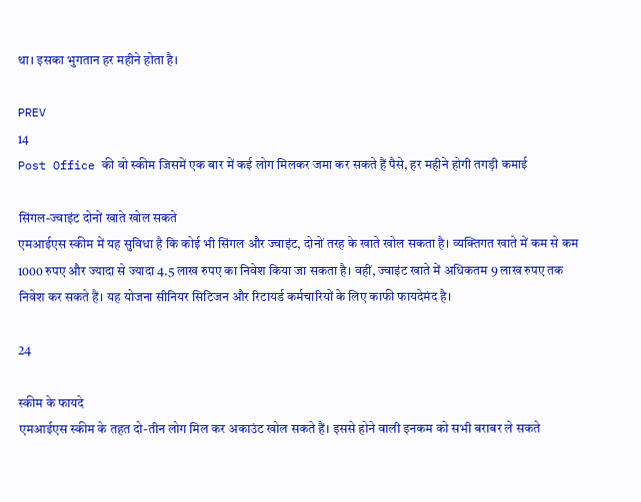था। इसका भुगतान हर महीने होता है।

PREV
14
Post Office की वो स्कीम जिसमें एक बार में कई लोग मिलकर जमा कर सकते हैं पैसे, हर महीने होगी तगड़ी कमाई

सिंगल-ज्वाइंट दोनों खाते खोल सकते
एमआईएस स्कीम में यह सुविधा है कि कोई भी सिंगल और ज्वाइंट, दोनों तरह के खाते खोल सकता है। व्यक्तिगत खाते में कम से कम 1000 रुपए और ज्यादा से ज्यादा 4.5 लाख रुपए का निवेश किया जा सकता है। वहीं, ज्वाइंट खाते में अधिकतम 9 लाख रुपए तक निवेश कर सकते हैं। यह योजना सीनियर सिटिजन और रिटायर्ड कर्मचारियों के लिए काफी फायदेमंद है।

24

स्कीम के फायदे
एमआईएस स्कीम के तहत दो-तीन लोग मिल कर अकाउंट खोल सकते हैं। इससे होने वाली इनकम को सभी बराबर ले सकते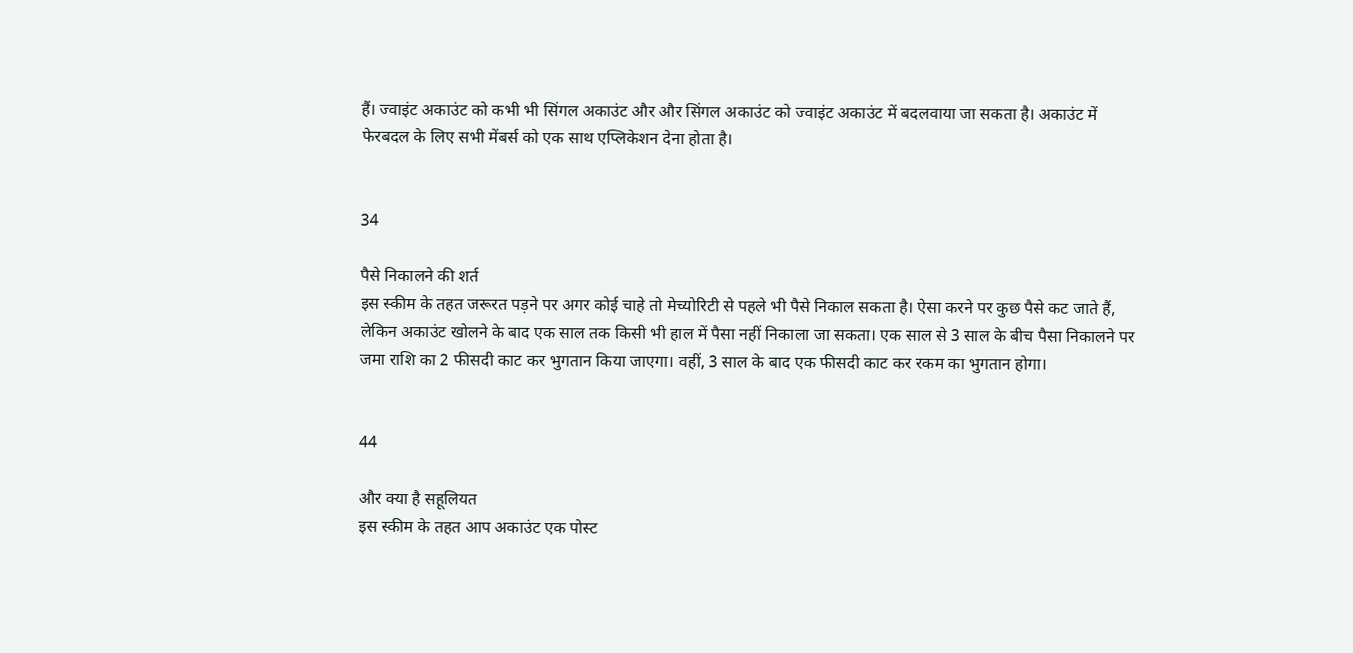हैं। ज्वाइंट अकाउंट को कभी भी सिंगल अकाउंट और और सिंगल अकाउंट को ज्वाइंट अकाउंट में बदलवाया जा सकता है। अकाउंट में फेरबदल के लिए सभी मेंबर्स को एक साथ एप्लिकेशन देना होता है।


34

पैसे निकालने की शर्त
इस स्कीम के तहत जरूरत पड़ने पर अगर कोई चाहे तो मेच्योरिटी से पहले भी पैसे निकाल सकता है। ऐसा करने पर कुछ पैसे कट जाते हैं, लेकिन अकाउंट खोलने के बाद एक साल तक किसी भी हाल में पैसा नहीं निकाला जा सकता। एक साल से 3 साल के बीच पैसा निकालने पर जमा राशि का 2 फीसदी काट कर भुगतान किया जाएगा। वहीं, 3 साल के बाद एक फीसदी काट कर रकम का भुगतान होगा।


44

और क्या है सहूलियत
इस स्कीम के तहत आप अकाउंट एक पोस्ट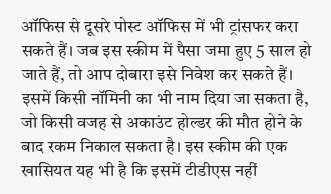ऑफिस से दूसरे पोस्ट ऑफिस में भी ट्रांसफर करा सकते हैं। जब इस स्कीम में पैसा जमा हुए 5 साल हो जाते हैं, तो आप दोबारा इसे निवेश कर सकते हैं। इसमें किसी नॉमिनी का भी नाम दिया जा सकता है, जो किसी वजह से अकाउंट होल्डर की मौत होने के बाद रकम निकाल सकता है। इस स्कीम की एक खासियत यह भी है कि इसमें टीडीएस नहीं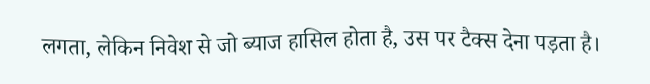लगता, लेकिन निवेश से जो ब्याज हासिल होता है, उस पर टैक्स देना पड़ता है।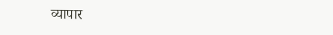व्यापार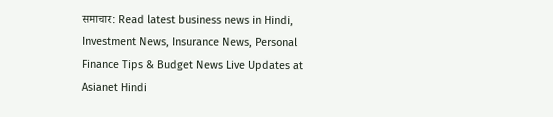समाचार: Read latest business news in Hindi, Investment News, Insurance News, Personal Finance Tips & Budget News Live Updates at Asianet Hindi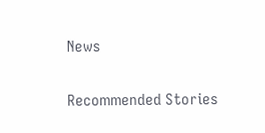News

Recommended Stories